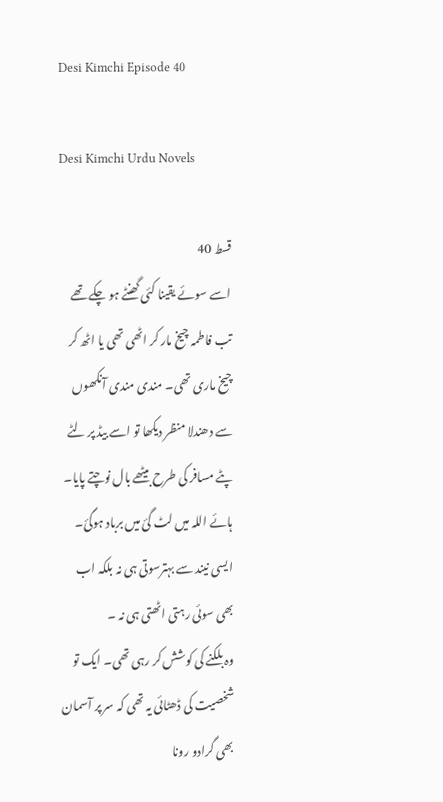Desi Kimchi Episode 40

Desi Kimchi Urdu Novels

قسط 40
اسے سوئے یقینا کئی گھنٹے ہو چکے تھے تب فاطمہ چیخ مار کر اٹھی تھی یا اٹھ کر چیخ ماری تھی۔ مندی مندی آنکھوں سے دھندلا منظر دیکھا تو اسے بیڈ پر لٹے پٹے مسافر کی طرح بیٹھے بال نوچتے پایا۔
ہائے اللہ میں لٹ گئ میں برباد ہوگئ۔ ایسی نیند سے بہترسوتی ہی نہ بلکہ اب بھی سوئی رہتی اٹھتی ہی نہ ۔
وہ بلکنے کی کوشش کر رہی تھی۔ ایک تو شخصیت کی ڈھٹائی یہ تھی کہ سر پر آسمان بھی گرادو رونا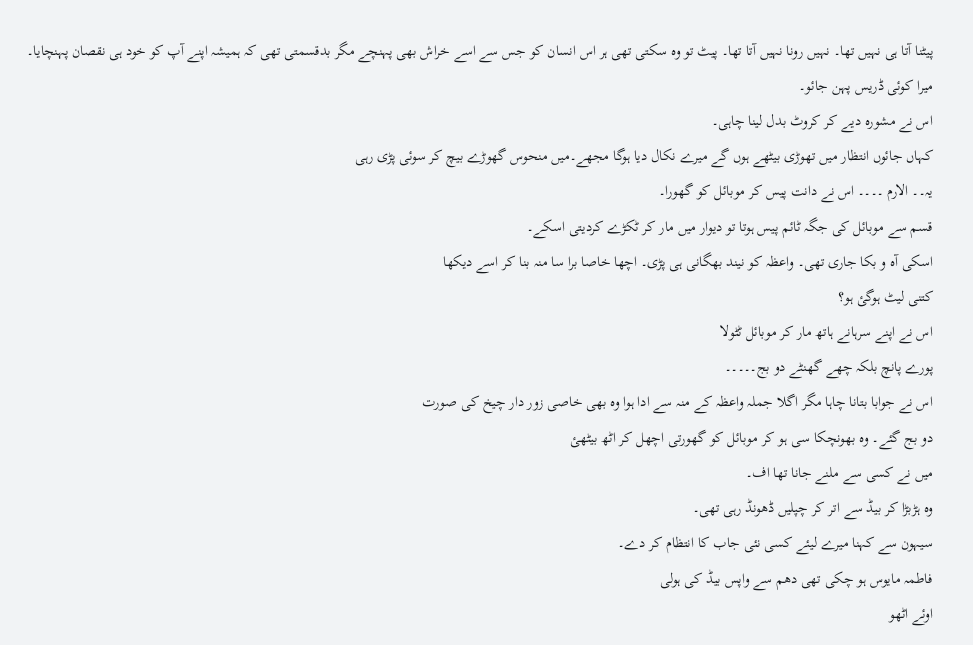پیٹنا آتا ہی نہیں تھا۔ نہیں رونا نہیں آتا تھا۔ پیٹ تو وہ سکتی تھی ہر اس انسان کو جس سے اسے خراش بھی پہنچے مگر بدقسمتی تھی کہ ہمیشہ اپنے آپ کو خود ہی نقصان پہنچایا۔
میرا کوئی ڈریس پہن جائو۔
اس نے مشورہ دیے کر کروٹ بدل لینا چاہی۔
کہاں جائوں انتظار میں تھوڑی بیٹھے ہوں گے میرے نکال دیا ہوگا مجھے۔میں منحوس گھوڑے بیچ کر سوئی پڑی رہی
یہ۔۔ الارم ۔۔۔۔ اس نے دانت پیس کر موبائل کو گھورا۔
قسم سے موبائل کی جگہ ٹائم پیس ہوتا تو دیوار میں مار کر ٹکڑے کردیتی اسکے۔
اسکی آہ و بکا جاری تھی۔ واعظہ کو نیند بھگانی ہی پڑی۔ اچھا خاصا برا سا منہ بنا کر اسے دیکھا
کتنی لیٹ ہوگئ ہو؟
اس نے اپنے سرہانے ہاتھ مار کر موبائل ٹٹولا
پورے پانچ بلکہ چھے گھنٹے دو بج۔۔۔۔۔
اس نے جوابا بتانا چاہا مگر اگلا جملہ واعظہ کے منہ سے ادا ہوا وہ بھی خاصی زور دار چیخ کی صورت
دو بج گئے۔ وہ بھونچکا سی ہو کر موبائل کو گھورتی اچھل کر اٹھ بیٹھئ
میں نے کسی سے ملنے جانا تھا اف۔
وہ ہڑبڑا کر بیڈ سے اتر کر چپلیں ڈھونڈ رہی تھی۔
سیہون سے کہنا میرے لیئے کسی نئی جاب کا انتظام کر دے۔
فاطمہ مایوس ہو چکی تھی دھم سے واپس بیڈ کی ہولی
اوئے اٹھو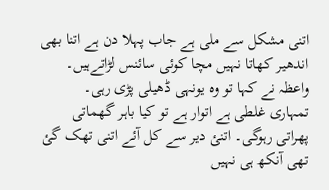اتنی مشکل سے ملی ہے جاب پہلا دن ہے اتنا بھی اندھیر کھاتا نہیں مچا کوئی سائنس لڑاتےہیں۔
واعظہ نے کہا تو وہ یونہی ڈھیلی پڑی رہی۔
تمہاری غلطی ہے اتوار ہے تو کیا باہر گھماتی پھراتی رہوگی۔ اتنئ دیر سے کل آئے اتنی تھک گئ تھی آنکھ ہی نہیں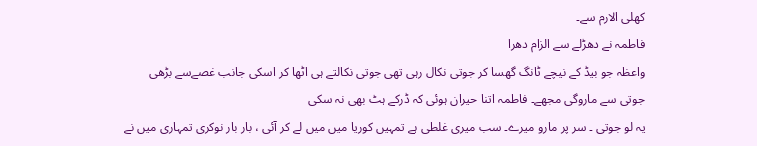کھلی الارم سے۔
فاطمہ نے دھڑلے سے الزام دھرا
واعظہ جو بیڈ کے نیچے ٹانگ گھسا کر جوتی نکال رہی تھی جوتی نکالتے ہی اٹھا کر اسکی جانب غصےسے بڑھی
جوتی سے ماروگی مجھے۔ فاطمہ اتنا حیران ہوئی کہ ڈرکے ہٹ بھی نہ سکی
یہ لو جوتی ۔ سر پر مارو میرے۔ سب میری غلطی ہے تمہیں کوریا میں میں لے کر آئی ، بار بار نوکری تمہاری میں نے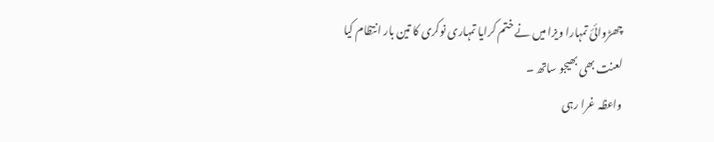چھڑوائئ تمہارا ویزا میں نے ختم کرایا تمہاری نوکری کا تین بار انتظام کیا لعنت بھی بھیجو ساتھ ۔
واعظہ غرا رہی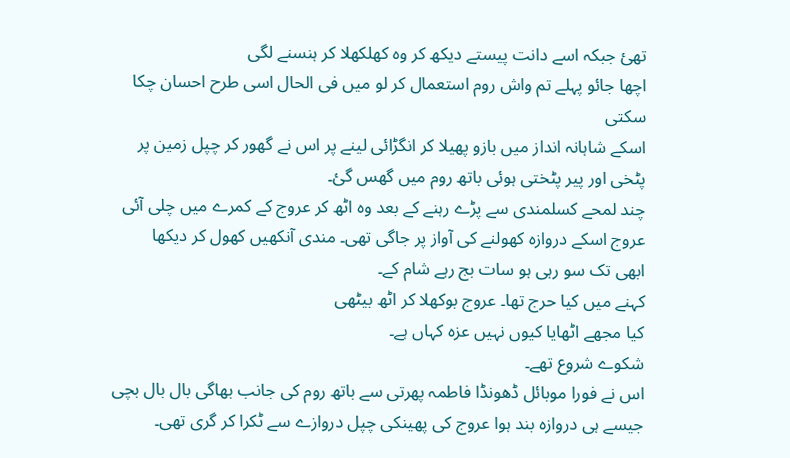تھئ جبکہ اسے دانت پیستے دیکھ کر وہ کھلکھلا کر ہنسنے لگی
اچھا جائو پہلے تم واش روم استعمال کر لو میں فی الحال اسی طرح احسان چکا سکتی
اسکے شاہانہ انداز میں بازو پھیلا کر انگڑائی لینے پر اس نے گھور کر چپل زمین پر پٹخی اور پیر پٹختی ہوئی باتھ روم میں گھس گئ۔
چند لمحے کسلمندی سے پڑے رہنے کے بعد وہ اٹھ کر عروج کے کمرے میں چلی آئی عروج اسکے دروازہ کھولنے کی آواز پر جاگی تھی۔ مندی آنکھیں کھول کر دیکھا
ابھی تک سو رہی ہو سات بج رہے شام کے۔
کہنے میں کیا حرج تھا۔ عروج بوکھلا کر اٹھ بیٹھی
کیا مجھے اٹھایا کیوں نہیں عزہ کہاں ہے۔
شکوے شروع تھے۔
اس نے فورا موبائل ڈھونڈا فاطمہ پھرتی سے باتھ روم کی جانب بھاگی بال بال بچی جیسے ہی دروازہ بند ہوا عروج کی پھینکی چپل دروازے سے ٹکرا کر گری تھی۔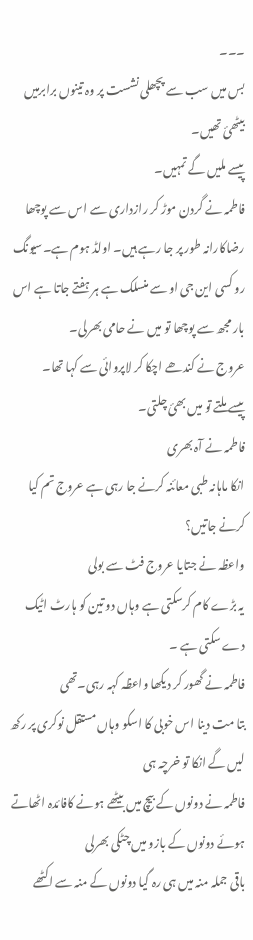۔۔۔
بس میں سب سے پچھلی نشست پر وہ تینوں برابرمیں بیٹھئ تھیں۔
پیسے ملیں گے تمہیں۔
فاطمہ نے گردن موڑ کر رازداری سے اس سے پوچھا
رضاکارانہ طور پر جا رہے ہیں۔ اولڈ ہوم ہے۔سیونگ رو کسی این جی او سے منسلک ہے ہر ہفتے جاتا ہے اس بار مجھ سے پوچھا تو میں نے حامی بھرلی۔
عروج نے کندھے اچکا کر لاپروائی سے کہا تھا۔
پیسے ملتے تو میں بھئ چلتی۔
فاطمہ نے آہ بھری
انکا ماہانہ طبی معائنہ کرنے جا رہی ہے عروج تم کیا کرنے جاتیں؟
واعظہ نے جتایا عروج فٹ سے بولی
یہ بڑے کام کرسکتی ہے وہاں دو تین کو ہارٹ اٹیک دے سکتی ہے ۔
فاطمہ نے گھور کر دیکھا واعظہ کہہ رہی۔تھی
بتا مت دینا اس خوبی کا اسکو وہاں مستقل نوکری پر رکھ لیں گے انکا تو خرچہ ہی
فاطمہ نے دونوں کے بیچ میں بیٹھے ہونے کافائدہ اٹھاتے ہوئے دونوں کے بازو میں چٹکی بھرلی
باقی جملہ منہ میں ہی رہ گیا دونوں کے منہ سے اکٹھے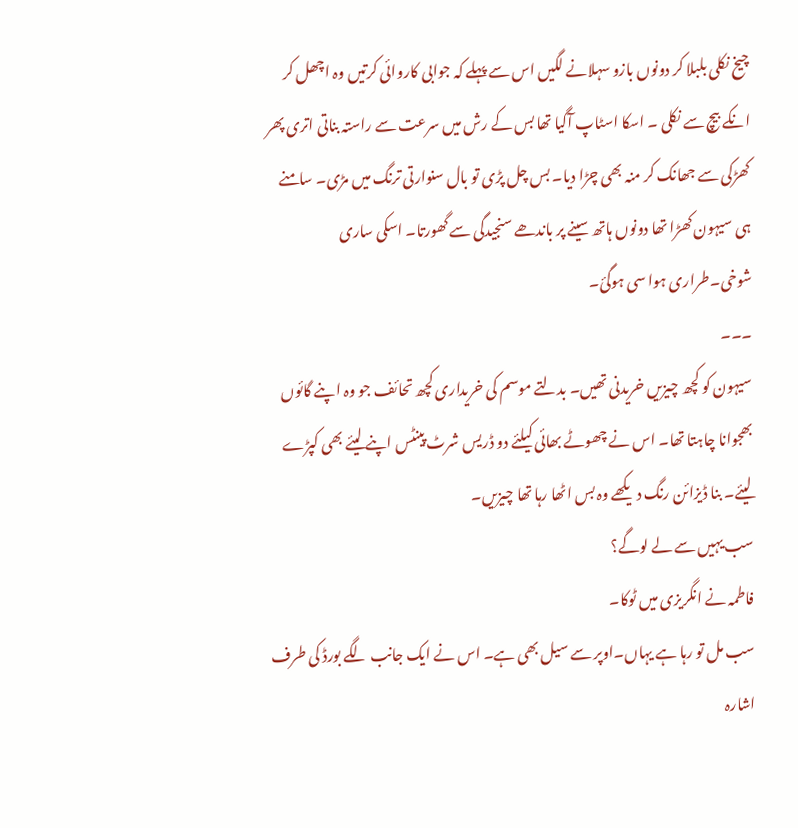چیخ نکلی بلبلا کر دونوں بازو سہلانے لگیں اس سے پہلے کہ جوابی کاروائی کرتیں وہ اچھل کر انکے بیچ سے نکلی ۔ اسکا اسٹاپ آگیا تھا بس کے رش میں سرعت سے راستہ بناتی اتری پھر کھڑکی سے جھانک کر منہ بھی چڑا دیا۔ بس چل پڑی تو بال سنوارتی ترنگ میں مڑی۔ سامنے ہی سیہون کھڑا تھا دونوں ہاتھ سینے پر باندھے سنجیدگی سے گھورتا۔ اسکی ساری شوخی۔طراری ہوا سی ہوگئ۔
۔۔۔
سیہون کو کچھ چیزیں خریدنی تھیں۔ بدلتے موسم کی خریداری کچھ تحائف جو وہ اپنے گائوں بھجوانا چاہتا تھا۔ اس نے چھوٹے بھائی کیلئے دو ڈریس شرٹ پینٹس اپنے لیئے بھی کپڑے لیئے۔ بنا ڈیزائن رنگ دیکھے وہ بس اٹھا رہا تھا چیزیں۔
سب یہیں سے لے لوگے؟
فاطمہ نے انگریزی میں ٹوکا۔
سب مل تو رہا ہے یہاں۔اوپر سے سیل بھی ہے۔ اس نے ایک جانب لگے بورڈ کی طرف اشارہ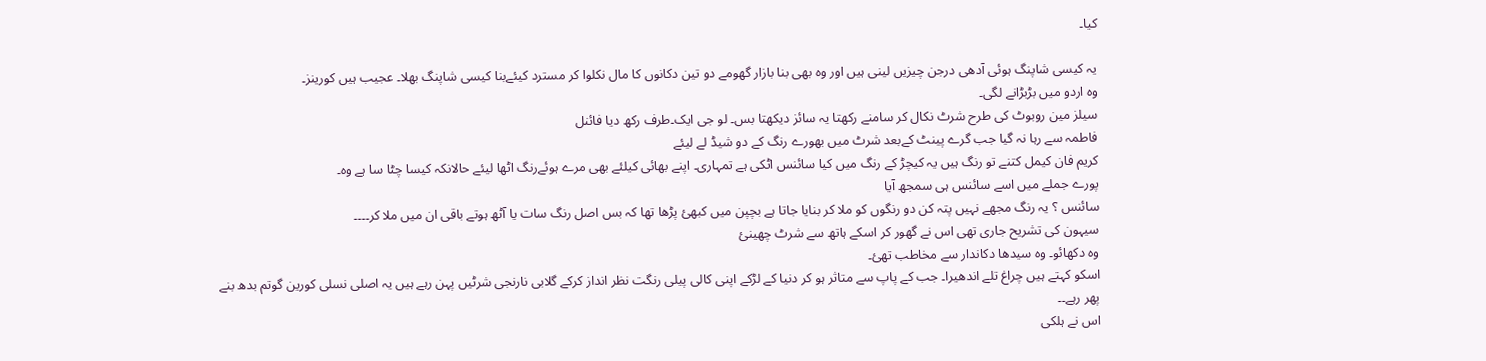کیا۔

یہ کیسی شاپنگ ہوئی آدھی درجن چیزیں لینی ہیں اور وہ بھی بنا بازار گھومے دو تین دکانوں کا مال نکلوا کر مسترد کیئےبنا کیسی شاپنگ بھلا۔ عجیب ہیں کورینز۔
وہ اردو میں بڑبڑانے لگی۔
سیلز مین روبوٹ کی طرح شرٹ نکال کر سامنے رکھتا یہ سائز دیکھتا بس۔ لو جی ایک۔طرف رکھ دیا فائنل
فاطمہ سے رہا نہ گیا جب گرے پینٹ کےبعد شرٹ میں بھورے رنگ کے دو شیڈ لے لیئے
کریم فان کیمل کتنے تو رنگ ہیں یہ کیچڑ کے رنگ میں کیا سائنس اٹکی ہے تمہاری۔ اپنے بھائی کیلئے بھی مرے ہوئےرنگ اٹھا لیئے حالانکہ کیسا چٹا سا ہے وہ۔
پورے جملے میں اسے سائنس ہی سمجھ آیا
سائنس ؟ یہ رنگ مجھے نہیں پتہ کن دو رنگوں کو ملا کر بنایا جاتا ہے بچپن میں کبھئ پڑھا تھا کہ بس اصل رنگ سات یا آٹھ ہوتے باقی ان میں ملا کر۔۔۔۔
سیہون کی تشریح جاری تھی اس نے گھور کر اسکے ہاتھ سے شرٹ چھینئ
وہ دکھائو۔ وہ سیدھا دکاندار سے مخاطب تھئ۔
اسکو کہتے ہیں چراغ تلے اندھیرا۔ جب کے پاپ سے متاثر ہو کر دنیا کے لڑکے اپنی کالی پیلی رنگت نظر انداز کرکے گلابی نارنجی شرٹیں پہن رہے ہیں یہ اصلی نسلی کورین گوتم بدھ بنے پھر رہے۔۔
اس نے ہلکی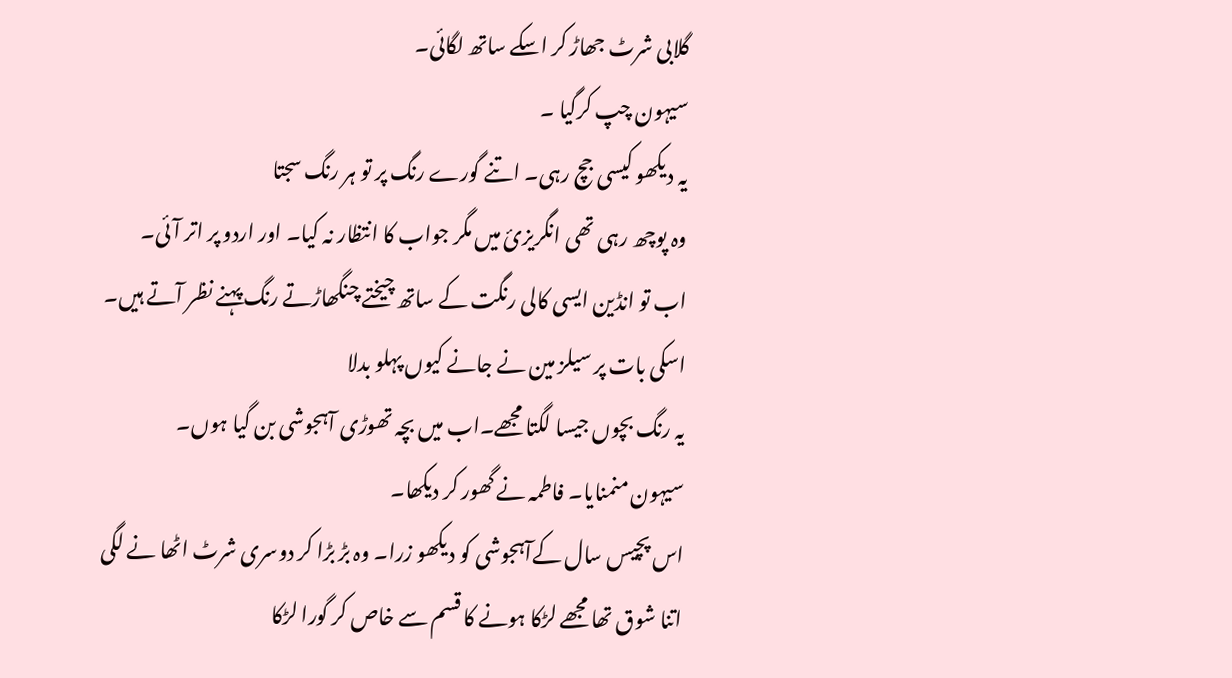گلابی شرٹ جھاڑ کر اسکے ساتھ لگائی۔
سیہون چپ کرگیا ۔
یہ دیکھو کیسی جچ رہی۔ اتنے گورے رنگ پر تو ہر رنگ سجتا
وہ پوچھ رہی تھی انگریزئ میں مگر جواب کا انتظار نہ کیا۔ اور اردو پر اتر آئی۔
اب تو انڈین ایسی کالی رنگت کے ساتھ چیختے چنگھاڑتے رنگ پہنے نظر آتے ہیں۔
اسکی بات پر سیلز مین نے جانے کیوں پہلو بدلا
یہ رنگ بچوں جیسا لگتا مجھے۔اب میں بچہ تھوڑی آہجوشی بن گیا ہوں۔
سیہون منمنایا۔ فاطمہ نے گھور کر دیکھا۔
اس پچیس سال کےآہجوشی کو دیکھو زرا۔ وہ بڑ بڑا کر دوسری شرٹ اٹھا نے لگی
اتنا شوق تھا مجھے لڑکا ہونے کا قسم سے خاص کر گورا لڑکا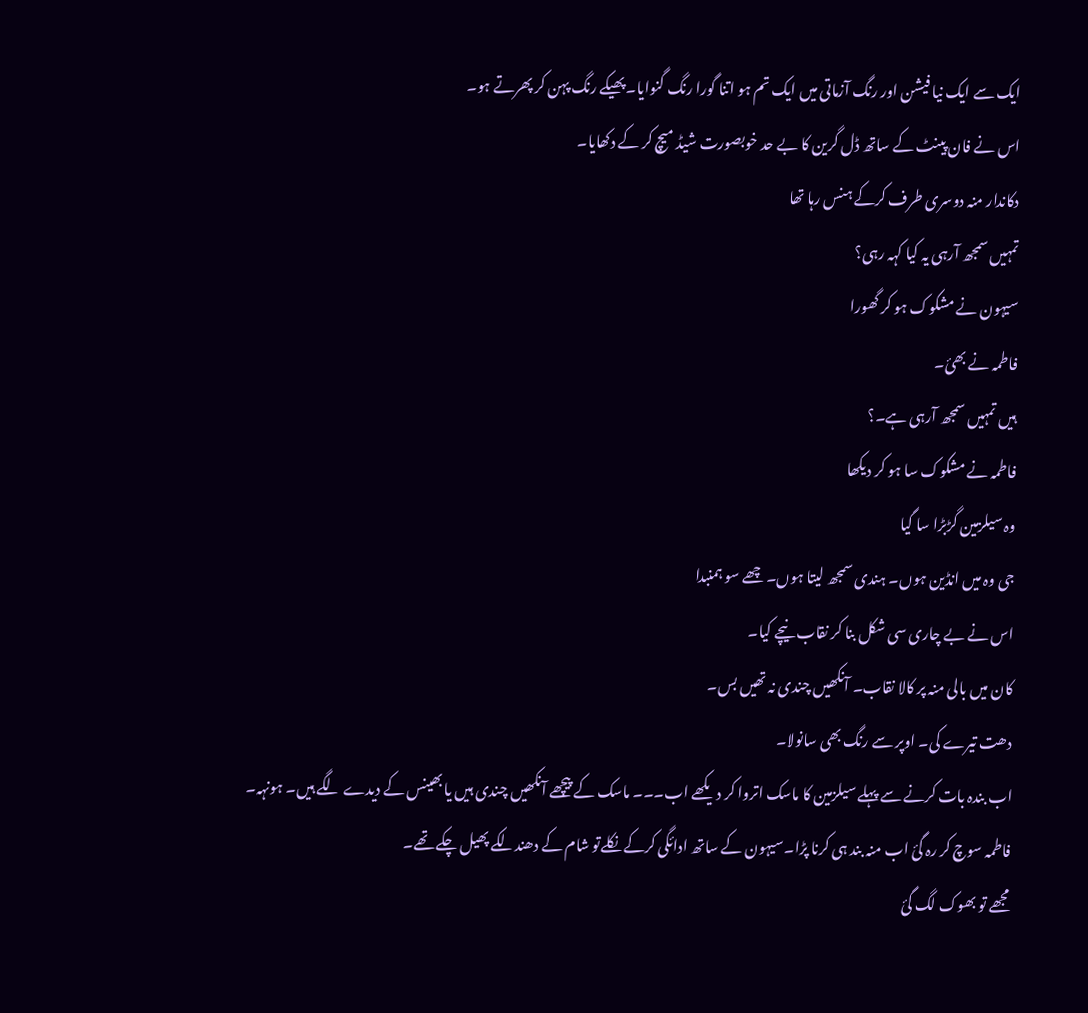ایک سے ایک نیا فیشن اور رنگ آزماتی میں ایک تم ہو اتنا گورا رنگ گنوایا۔ پھیکے رنگ پہن کر پھرتے ہو۔
اس نے فان پینٹ کے ساتھ ڈل گرین کا بے حد خوبصورت شیڈ میچ کر کے دکھایا۔
دکاندار منہ دوسری طرف کرکے ہنس رہا تھا
تمہیں سمجھ آرہی یہ کیا کہہ رہی؟
سیہون نے مشکوک ہو کر گھورا
فاطمہ نے بھئ۔
ہیں تمہیں سمجھ آرہی ہے۔؟
فاطمہ نے مشکوک سا ہو کر دیکھا
وہ سیلزمین گڑبڑا سا گیا
جی وہ میں انڈین ہوں۔ ہندی سمجھ لیتا ہوں۔ چھے سو ہمنبدا
اس نے بے چاری سی شکل بنا کر نقاب نیچے کیا۔
کان میں بالی منہ پر کالا نقاب۔ آنکھیں چندی نہ تھیں بس۔
دھت تیرے کی۔ اوپر سے رنگ بھی سانولا۔
اب بندہ بات کرنے سے پہلے سیلزمین کا ماسک اتروا کر دیکھے اب۔۔۔ ماسک کے پیچھے آنکھیں چندی ہیں یا بھینس کے دیدے لگے ہیں۔ ہونہہ۔
فاطمہ سوچ کر رہ گئ اب منہ بند ہی کرنا پڑا۔سیہون کے ساتھ ادائگی کرکے نکلےتو شام کے دھندلکے پھیل چکے تھے۔
مجھے تو بھوک لگ گئ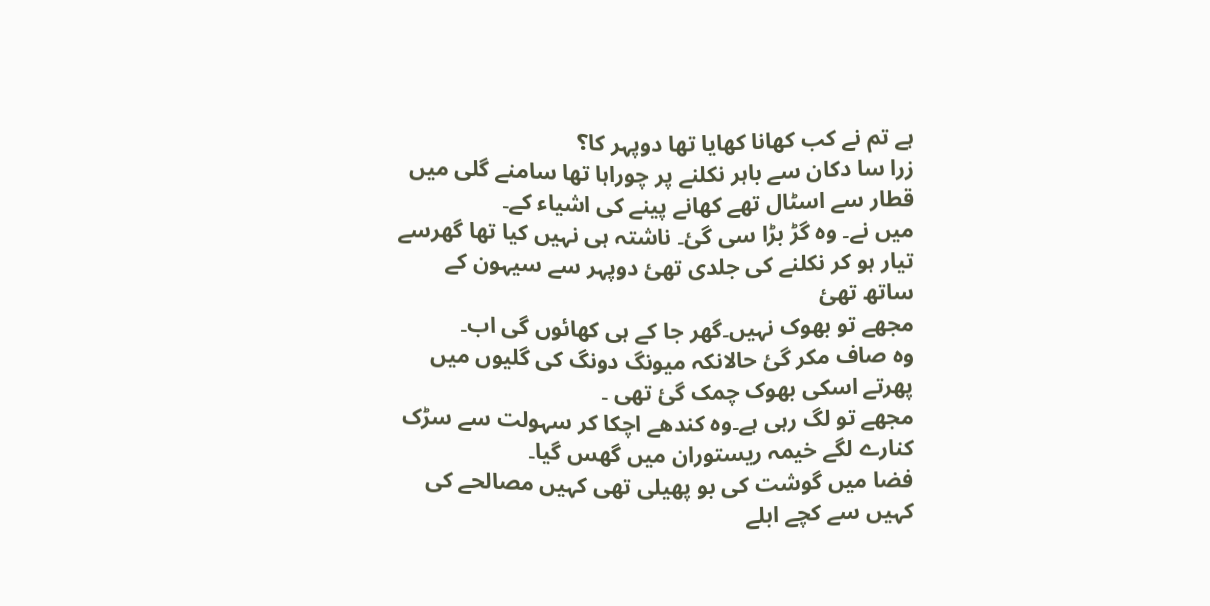ہے تم نے کب کھانا کھایا تھا دوپہر کا؟
زرا سا دکان سے باہر نکلنے پر چوراہا تھا سامنے گلی میں قطار سے اسٹال تھے کھانے پینے کی اشیاء کے۔
میں نے۔ وہ گڑ بڑا سی گئ۔ ناشتہ ہی نہیں کیا تھا گھرسے تیار ہو کر نکلنے کی جلدی تھئ دوپہر سے سیہون کے ساتھ تھئ
مجھے تو بھوک نہیں۔گھر جا کے ہی کھائوں گی اب۔
وہ صاف مکر گئ حالانکہ میونگ دونگ کی گلیوں میں پھرتے اسکی بھوک چمک گئ تھی ۔
مجھے تو لگ رہی ہے۔وہ کندھے اچکا کر سہولت سے سڑک کنارے لگے خیمہ ریستوران میں گھس گیا۔
فضا میں گوشت کی بو پھیلی تھی کہیں مصالحے کی کہیں سے کچے ابلے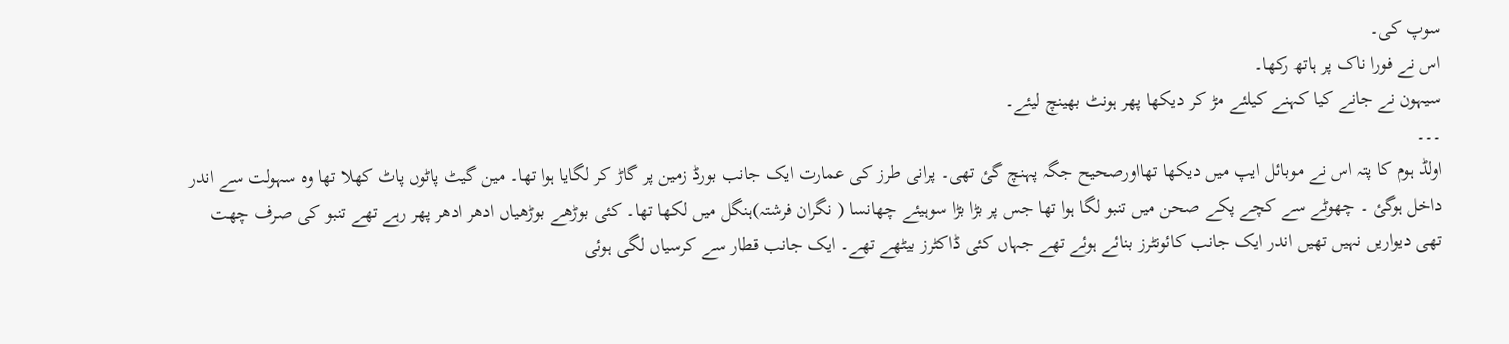سوپ کی۔
اس نے فورا ناک پر ہاتھ رکھا۔
سیہون نے جانے کیا کہنے کیلئے مڑ کر دیکھا پھر ہونٹ بھینچ لیئے۔
۔۔۔
اولڈ ہوم کا پتہ اس نے موبائل ایپ میں دیکھا تھااورصحیح جگہ پہنچ گئ تھی۔ پرانی طرز کی عمارت ایک جانب بورڈ زمین پر گاڑ کر لگایا ہوا تھا۔ مین گیٹ پاٹوں پاٹ کھلا تھا وہ سہولت سے اندر داخل ہوگئ ۔ چھوٹے سے کچے پکے صحن میں تنبو لگا ہوا تھا جس پر بڑا بڑا سوہیئے چھانسا ( نگران فرشتہ)ہنگل میں لکھا تھا۔ کئی بوڑھے بوڑھیاں ادھر ادھر پھر رہے تھے تنبو کی صرف چھت تھی دیواریں نہیں تھیں اندر ایک جانب کائونٹرز بنائے ہوئے تھے جہاں کئی ڈاکٹرز بیٹھے تھے۔ ایک جانب قطار سے کرسیاں لگی ہوئی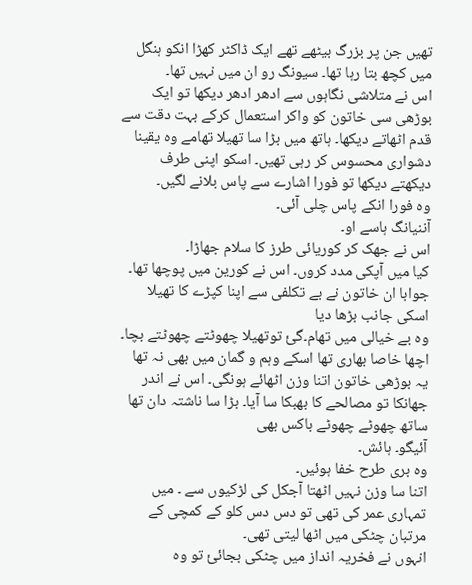تھیں جن پر بزرگ بیٹھے تھے ایک ڈاکٹر کھڑا انکو ہنگل میں کچھ بتا رہا تھا۔ سیونگ رو ان میں نہیں تھا۔
اس نے متلاشی نگاہوں سے ادھر ادھر دیکھا تو ایک بوڑھی سی خاتون کو واکر استعمال کرکے بہت دقت سے قدم اٹھاتے دیکھا۔ ہاتھ میں بڑا سا تھیلا تھامے وہ یقینا دشواری محسوس کر رہی تھیں۔ اسکو اپنی طرف دیکھتے دیکھا تو فورا اشارے سے پاس بلانے لگیں۔
وہ فورا انکے پاس چلی آئی۔
آننیانگ ہاسے او۔
اس نے جھک کر کوریائی طرز کا سلام جھاڑا۔
کیا میں آپکی مدد کروں۔ اس نے کورین میں پوچھا تھا۔
جوابا ان خاتون نے بے تکلفی سے اپنا کپڑے کا تھیلا اسکی جانب بڑھا دیا
وہ بے خیالی میں تھام۔گئ توتھیلا چھوٹتے چھوٹتے بچا۔
اچھا خاصا بھاری تھا اسکے وہم و گمان میں بھی نہ تھا یہ بوڑھی خاتون اتنا وزن اٹھائے ہونگی۔ اس نے اندر جھانکا تو مصالحے کا بھبکا سا آیا۔ بڑا سا ناشتہ دان تھا ساتھ چھوٹے چھوٹے باکس بھی
آئیگو۔ ہائش۔
وہ بری طرح خفا ہوئیں۔
اتنا سا وزن نہیں اٹھتا آجکل کی لڑکیوں سے ۔ میں تمہاری عمر کی تھی تو دس دس کلو کے کمچی کے مرتبان چٹکی میں اٹھا لیتی تھی۔
انہوں نے فخریہ انداز میں چٹکی بجائئ تو وہ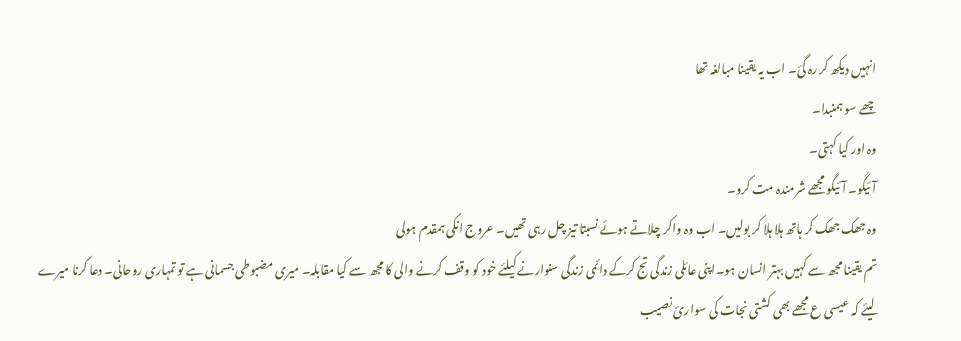انہیں دیکھ کر رہ گئ۔ اب یہ یقینا مبالغہ تھا
چھے سو ہمنبدا۔
وہ اور کیا کہتی۔
آئیگو۔ آئیگو مجھے شرمندہ مت کرو۔
وہ جھک جھک کر ہاتھ ہلا ہلا کر بولیں۔ اب وہ واکر چلاتے ہوئے نسبتا تیز چل رہی تھیں۔ عروج انکی ہمقدم ہولی
تم یقینا مجھ سے کہیں بہتر انسان ہو۔اپنی عائلی زندگی تج کرکے دائمی زندگی سنوارنے کیلئے خود کو وقف کرنے والی کا مجھ سے کیا مقابلہ۔ میری مضبوطی جسمانی ہے تو تمہاری روحانی۔ دعا کرنا میرے لیئے کہ عیسی ع مجھے بھی کشتی نجات کی سوارئ نصیب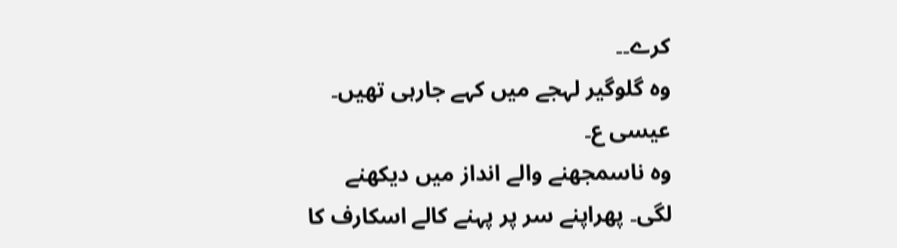کرے۔۔
وہ گلوگیر لہجے میں کہے جارہی تھیں۔
عیسی ع۔
وہ ناسمجھنے والے انداز میں دیکھنے لگی۔ پھراپنے سر پر پہنے کالے اسکارف کا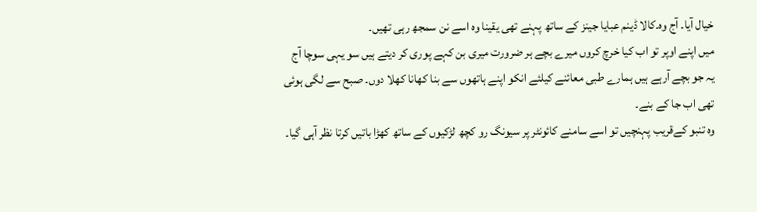خیال آیا۔ آج وہ۔کالا ڈینم عبایا جینز کے ساتھ پہنے تھی یقینا وہ اسے نن سمجھ رہی تھیں۔
میں اپنے اوپر تو اب کیا خرچ کروں میرے بچے ہر ضرورت میری بن کہے پوری کر دیتے ہیں سو یہی سوچا آج یہ جو بچے آرہے ہیں ہمارے طبی معائنے کیلئے انکو اپنے ہاتھوں سے بنا کھانا کھلا دوں۔ صبح سے لگی ہوئی تھی اب جا کے بنے۔
وہ تنبو کےقریب پہنچیں تو اسے سامنے کائونٹر پر سیونگ رو کچھ لڑکیوں کے ساتھ کھڑا باتیں کرتا نظر آہی گیا۔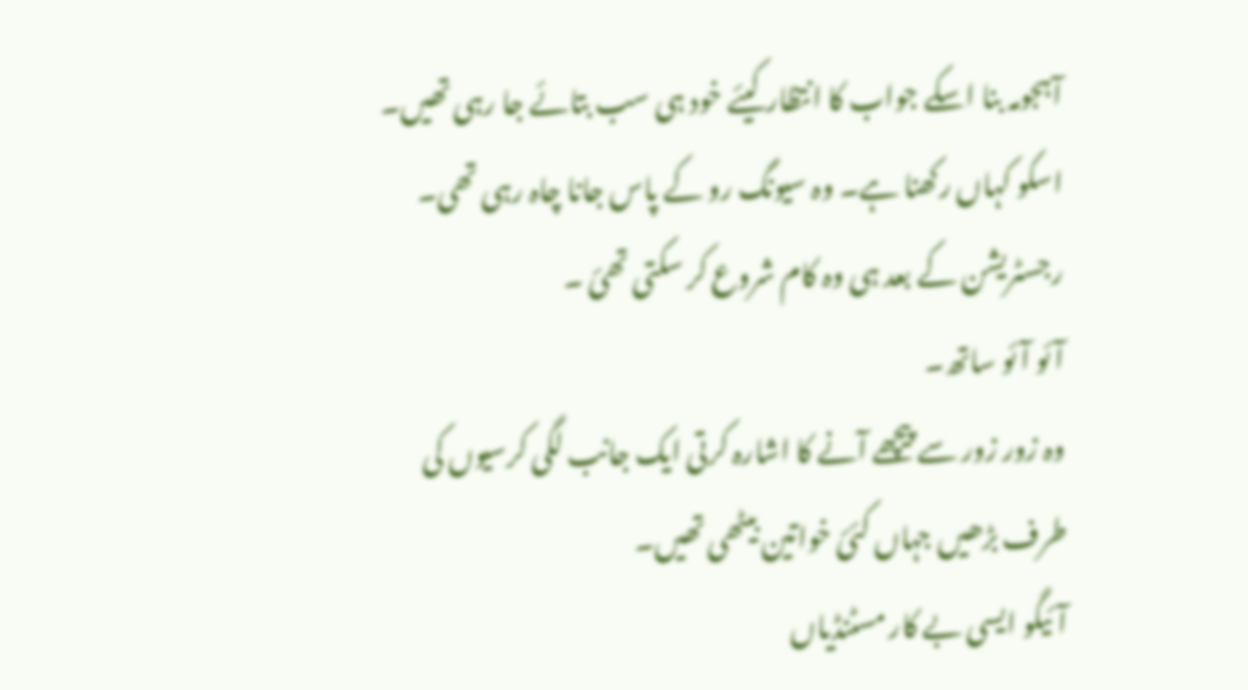آہجومہ بنا اسکے جواب کا انتظار کیئے خود ہی سب بتائے جا رہی تھیں۔
اسکو کہاں رکھنا ہے۔ وہ سیونگ رو کے پاس جانا چاہ رہی تھی۔ رجسٹریشن کے بعد ہی وہ کام شروع کر سکتی تھئ ۔
آئو آئو ساتھ۔
وہ زور زور سے پیچھے آنے کا اشارہ کرتی ایک جانب لگی کرسیوں کی طرف بڑھیں جہاں کئئ خواتین بیٹھی تھیں۔
آئیگو ایسی بے کار مسٹنڈیاں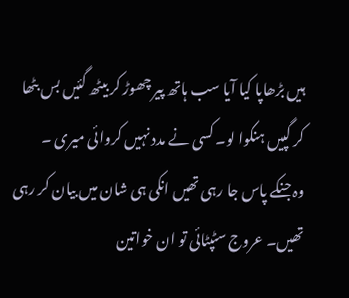ہیں بڑھاپا کیا آیا سب ہاتھ پیر چھوڑ کر بیٹھ گئیں بس بٹھا کر گپیں ہنکوا لو۔ کسی نے مدد نہیں کروائی میری ۔
وہ جنکے پاس جا رہی تھیں انکی ہی شان میں بیان کر رہی تھیں۔ عروج سٹپٹائی تو ان خواتین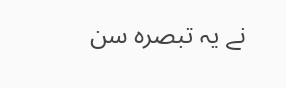نے یہ تبصرہ سن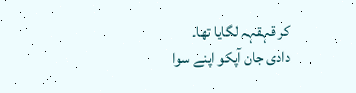کر قہقہہ لگایا تھا۔
دادی جان آپکو اپنے سوا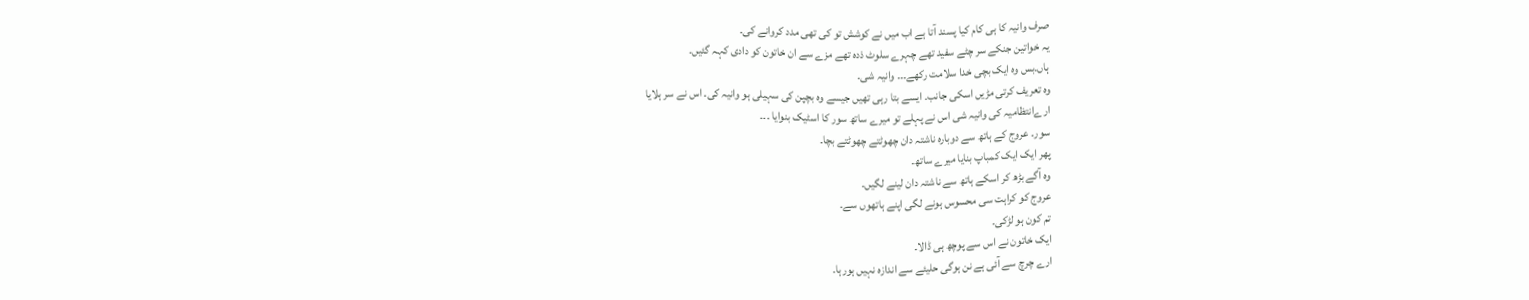صرف وانیہ کا ہی کام کیا پسند آتا ہے اب میں نے کوشش تو کی تھی مدد کروانے کی۔
یہ خواتین جنکے سر چٹے سفید تھے چہرے سلوٹ ذدہ تھے مزے سے ان خاتون کو دادی کہہ گئیں۔
ہاں۔بس وہ ایک بچی خدا سلامت رکھے۔۔۔ وانیہ شی۔
وہ تعریف کرتی مڑیں اسکی جانب۔ ایسے بتا رہی تھیں جیسے وہ بچپن کی سہیلی ہو وانیہ کی۔ اس نے سر ہلایا
ارےانتظامیہ کی وانیہ شی اس نے پہلے تو میرے ساتھ سور کا اسٹیک بنوایا ۔۔۔
سور۔ عروج کے ہاتھ سے دوبارہ ناشتہ دان چھوٹتے چھوٹتے بچا۔
پھر ایک ایک کمباپ بنایا میرے ساتھ۔
وہ آگے بڑھ کر اسکے ہاتھ سے ناشتہ دان لینے لگیں۔
عروج کو کراہت سی محسوس ہونے لگی اپنے ہاتھوں سے۔
تم کون ہو لڑکی۔
ایک خاتون نے اس سے پوچھ ہی ڈالا۔
ارے چرچ سے آئی ہے نن ہوگی حلیئے سے اندازہ نہیں ہورہا۔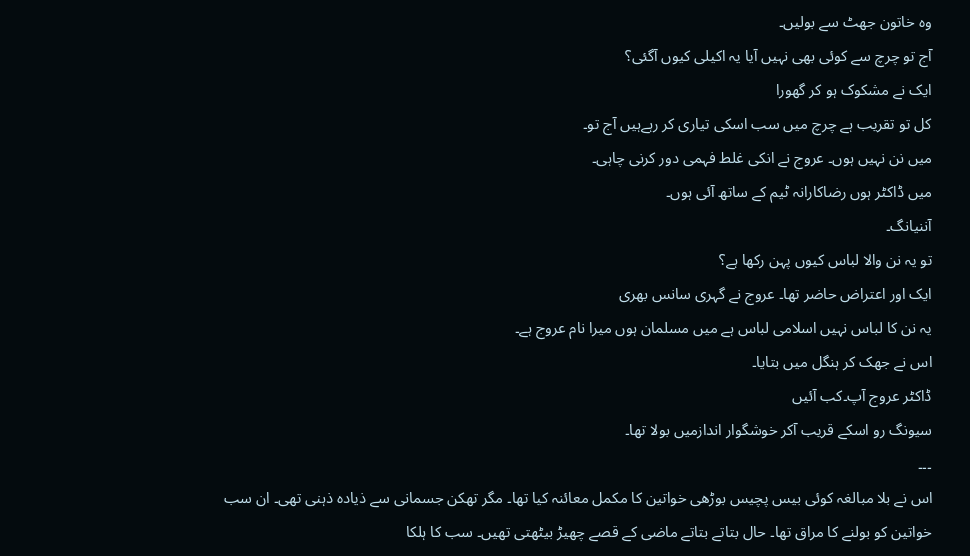وہ خاتون جھٹ سے بولیں۔
آج تو چرچ سے کوئی بھی نہیں آیا یہ اکیلی کیوں آگئی؟
ایک نے مشکوک ہو کر گھورا
کل تو تقریب ہے چرچ میں سب اسکی تیاری کر رہےہیں آج تو۔
میں نن نہیں ہوں۔ عروج نے انکی غلط فہمی دور کرنی چاہی۔
میں ڈاکٹر ہوں رضاکارانہ ٹیم کے ساتھ آئی ہوں۔
آننیانگ۔
تو یہ نن والا لباس کیوں پہن رکھا ہے؟
ایک اور اعتراض حاضر تھا۔ عروج نے گہری سانس بھری
یہ نن کا لباس نہیں اسلامی لباس ہے میں مسلمان ہوں میرا نام عروج ہے۔
اس نے جھک کر ہنگل میں بتایا۔
ڈاکٹر عروج آپ۔کب آئیں
سیونگ رو اسکے قریب آکر خوشگوار اندازمیں بولا تھا۔
۔۔۔
اس نے بلا مبالغہ کوئی بیس پچیس بوڑھی خواتین کا مکمل معائنہ کیا تھا۔ مگر تھکن جسمانی سے ذیادہ ذہنی تھی۔ ان سب خواتین کو بولنے کا مراق تھا۔ حال بتاتے بتاتے ماضی کے قصے چھیڑ بیٹھتی تھیں۔ سب کا ہلکا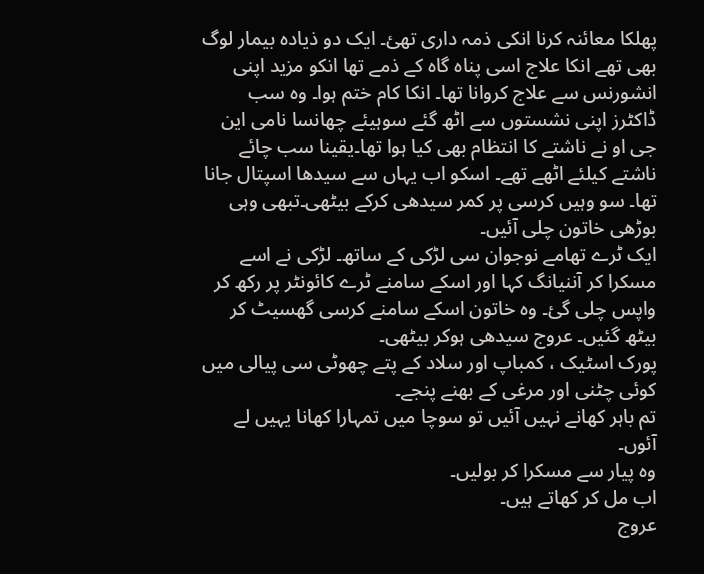پھلکا معائنہ کرنا انکی ذمہ داری تھئ۔ ایک دو ذیادہ بیمار لوگ بھی تھے انکا علاج اسی پناہ گاہ کے ذمے تھا انکو مزید اپنی انشورنس سے علاج کروانا تھا۔ انکا کام ختم ہوا۔ وہ سب ڈاکٹرز اپنی نشستوں سے اٹھ گئے سوہیئے چھانسا نامی این جی او نے ناشتے کا انتظام بھی کیا ہوا تھا۔یقینا سب چائے ناشتے کیلئے اٹھے تھے۔ اسکو اب یہاں سے سیدھا اسپتال جانا تھا۔ سو وہیں کرسی پر کمر سیدھی کرکے بیٹھی۔تبھی وہی بوڑھی خاتون چلی آئیں۔
ایک ٹرے تھامے نوجوان سی لڑکی کے ساتھ۔ لڑکی نے اسے مسکرا کر آننیانگ کہا اور اسکے سامنے ٹرے کائونٹر پر رکھ کر واپس چلی گئ۔ وہ خاتون اسکے سامنے کرسی گھسیٹ کر بیٹھ گئیں۔ عروج سیدھی ہوکر بیٹھی۔
پورک اسٹیک ، کمباپ اور سلاد کے پتے چھوٹی سی پیالی میں کوئی چٹنی اور مرغی کے بھنے پنجے۔
تم باہر کھانے نہیں آئیں تو سوچا میں تمہارا کھانا یہیں لے آئوں۔
وہ پیار سے مسکرا کر بولیں۔
اب مل کر کھاتے ہیں۔
عروج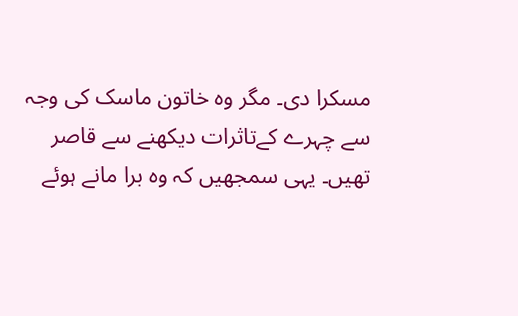مسکرا دی۔ مگر وہ خاتون ماسک کی وجہ سے چہرے کےتاثرات دیکھنے سے قاصر تھیں۔ یہی سمجھیں کہ وہ برا مانے ہوئے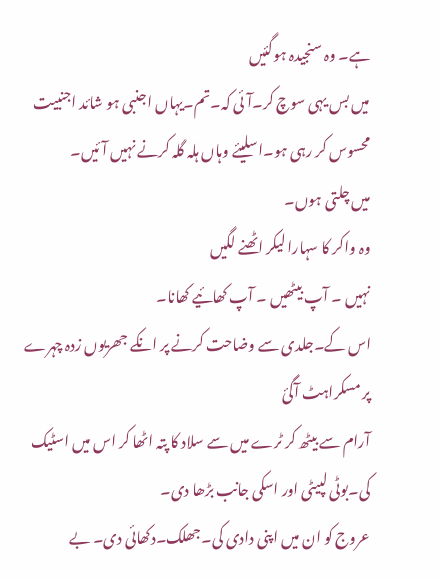ہے۔ وہ سنجیدہ ہوگئیں
میں بس یہی سوچ کر۔آئی کہ۔تم۔یہاں اجنبی ہو شائد اجنبیت محسوس کر رہی ہو۔اسلیئے وہاں ہلہ گلہ کرنے نہیں آئیں۔
میں چلتی ہوں۔
وہ واکر کا سہارا لیکر اٹھنے لگیں
نہیں ۔ آپ بیٹھیں ۔ آپ کھائیے کھانا۔
اس کے۔جلدی سے وضاحت کرنے پر انکے جھریوں زدہ چہرے پر مسکراہٹ آگئ
آرام سے بیٹھ کر ٹرے میں سے سلاد کا پتہ اٹھا کر اس میں اسٹیک کی۔بوٹی لپیٹی اور اسکی جانب بڑھا دی۔
عروج کو ان میں اپنی دادی کی۔جھلک۔دکھائی دی۔ بے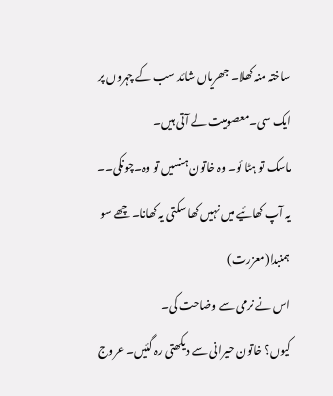ساختہ منہ کھلا۔ جھریاں شائد سب کے چہروں پر ایک سی۔معصومیت لے آتی ہیں۔
ماسک تو ہٹا ئو۔ وہ خاتون ہنسیں تو وہ۔چونکی۔۔
یہ آپ کھائیے میں نہیں کھا سکتی یہ کھانا۔ چھے سو ہمنبدا(معزرت)
اس نے نرمی سے وضاحت کی۔
کیوں؟ خاتون حیرانی سے دیکھتی رہ گئیں۔ عروج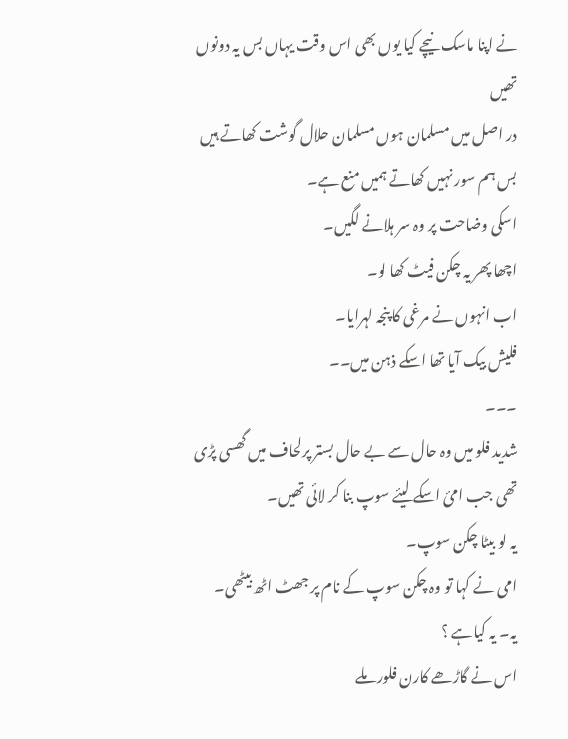نے اپنا ماسک نیچے کیا یوں بھی اس وقت یہاں بس یہ دونوں تھیں
در اصل میں مسلمان ہوں مسلمان حلال گوشت کھاتے ہیں بس ہم سور نہیں کھاتے ہمیں منع ہے۔
اسکی وضاحت پر وہ سر ہلانے لگیں۔
اچھا پھر یہ چکن فیٹ کھا لو۔
اب انہوں نے مرغی کا پنجہ لہرایا۔
فلیش بیک آیا تھا اسکے ذہن میں۔۔
۔۔۔
شدید فلو میں وہ حال سے بے حال بستر پرلحاف میں گھسی پڑی تھی جب امئ اسکے لیئے سوپ بنا کر لائی تھیں۔
یہ لو بیٹا چکن سوپ۔
امی نے کہا تو وہ چکن سوپ کے نام پر جھٹ اٹھ بیٹھی۔
یہ۔ یہ کیاہے ؟
اس نے گاڑھے کارن فلور ملے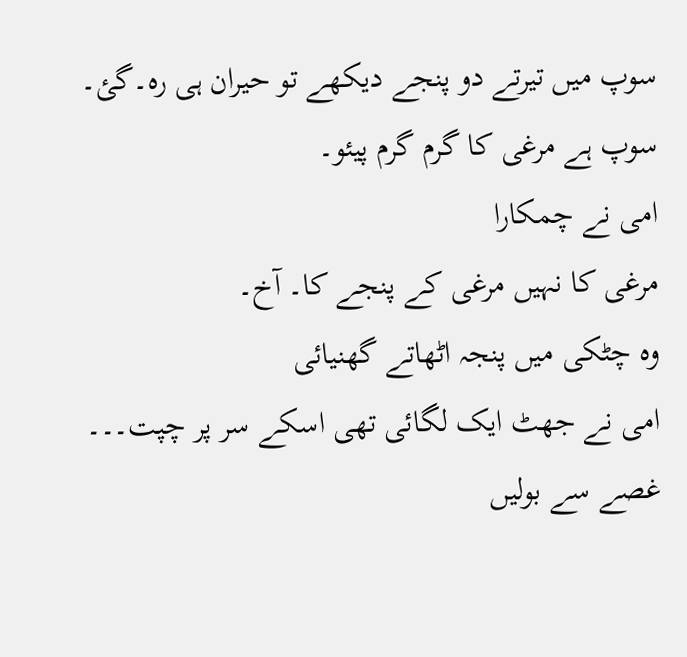سوپ میں تیرتے دو پنجے دیکھے تو حیران ہی رہ۔گئ۔
سوپ ہے مرغی کا گرم گرم پیئو۔
امی نے چمکارا
مرغی کا نہیں مرغی کے پنجے کا۔ آخ۔
وہ چٹکی میں پنجہ اٹھاتے گھنیائی
امی نے جھٹ ایک لگائی تھی اسکے سر پر چپت۔۔۔ غصے سے بولیں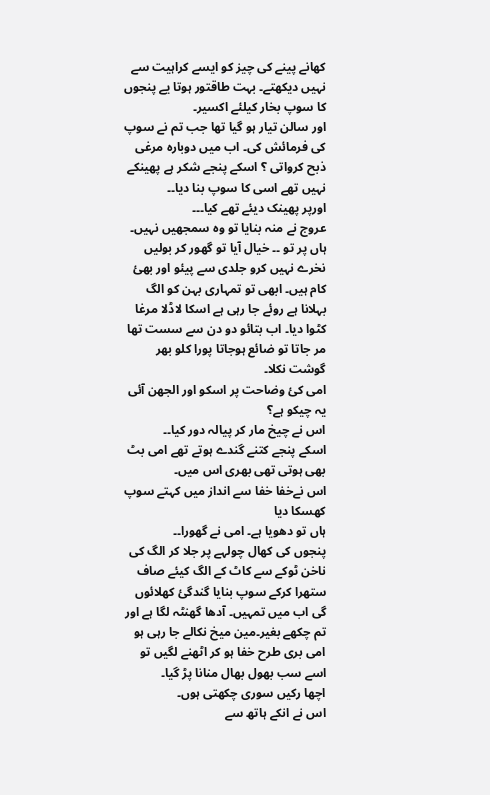کھانے پینے کی چیز کو ایسے کراہیت سے نہیں دیکھتے۔ بہت طاقتور ہوتا یے پنجوں کا سوپ بخار کیلئے اکسیر۔
اور سالن تیار ہو گیا تھا جب تم نے سوپ کی فرمائش کی۔ اب میں دوبارہ مرغی ذبح کرواتی ؟ اسکے پنجے شکر ہے پھینکے نہیں تھے اسی کا سوپ بنا دیا۔۔
اورپر پھینک دیئے تھے کیا۔۔۔
عروج نے منہ بنایا تو وہ سمجھیں نہیں۔
ہاں پر تو ۔۔ خیال آیا تو گھور کر بولیں
نخرے نہیں کرو جلدی سے پیئو اور بھئ کام ہیں۔ ابھی تو تمہاری بہن کو الگ بہلانا ہے روئے جا رہی ہے اسکا لاڈلا مرغا کٹوا دیا۔ اب بتائو دو دن سے سست تھا مر جاتا تو ضائع ہوجاتا پورا کلو بھر گوشت نکلا۔
امی کئ وضاحت پر اسکو اور الجھن آئی
یہ چیکو ہے؟
اس نے چیخ مار کر پیالہ دور کیا۔۔
اسکے پنجے کتنے گندے ہوتے تھے امی بٹ بھی ہوتی تھی بھری اس میں۔
اس نےخفا خفا سے انداز میں کہتے سوپ کھسکا دیا
ہاں تو دھویا ہے۔ امی نے گھورا۔۔
پنجوں کی کھال چولہے پر جلا کر الگ کی ناخن ٹوکے سے کاٹ کے الگ کیئے صاف ستھرا کرکے سوپ بنایا گندگئ کھلائوں گی اب میں تمہیں۔ آدھا گھنٹہ لگا ہے اور تم چکھے بغیر۔مین میخ نکالے جا رہی ہو
امی بری طرح خفا ہو کر اٹھنے لگیں تو اسے سب بھول بھال منانا پڑ گیا۔
اچھا رکیں سوری چکھتی ہوں۔
اس نے انکے ہاتھ سے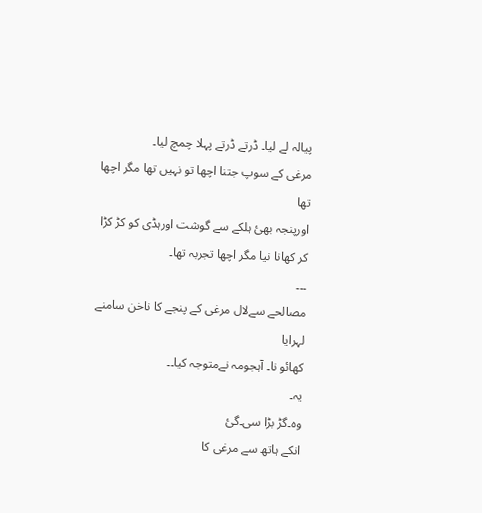پیالہ لے لیا۔ ڈرتے ڈرتے پہلا چمچ لیا۔
مرغی کے سوپ جتنا اچھا تو نہیں تھا مگر اچھا تھا
اورپنجہ بھئ ہلکے سے گوشت اورہڈی کو کڑ کڑا کر کھانا نیا مگر اچھا تجربہ تھا۔
۔۔۔
مصالحے سےلال مرغی کے پنجے کا ناخن سامنے لہرایا
کھائو نا۔ آہجومہ نےمتوجہ کیا۔۔
یہ۔
وہ۔گڑ بڑا سی۔گئ
انکے ہاتھ سے مرغی کا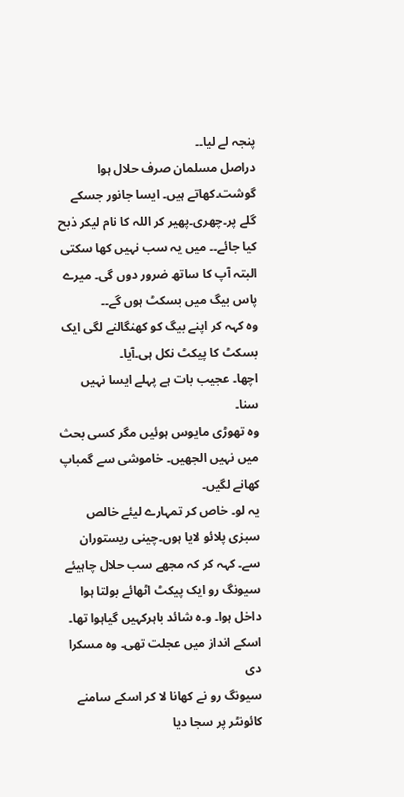پنجہ لے لیا۔۔
دراصل مسلمان صرف حلال ہوا گوشت۔کھاتے ہیں۔ ایسا جانور جسکے گلے پر۔چھری۔پھیر کر اللہ کا نام لیکر ذبح کیا جائے۔۔ میں یہ سب نہیں کھا سکتی البتہ آپ کا ساتھ ضرور دوں گی۔ میرے پاس بیگ میں بسکٹ ہوں گے۔۔
وہ کہہ کر اپنے بیگ کو کھنگالنے لگی ایک بسکٹ کا پیکٹ نکل ہی۔آیا۔
اچھا۔ عجیب بات ہے پہلے ایسا نہیں سنا۔
وہ تھوڑی مایوس ہوئیں مگر کسی بحث میں نہیں الجھیں۔ خاموشی سے گمباپ کھانے لگیں۔
یہ لو۔ خاص کر تمہارے لیئے خالص سبزی پلائو لایا ہوں۔چینی ریستوران سے۔ کہہ کر کہ مجھے سب حلال چاہیئے
سیونگ رو ایک پیکٹ اٹھائے بولتا ہوا داخل ہوا۔ و۔ہ شائد باہرکہیں گیاہوا تھا۔ اسکے انداز میں عجلت تھی۔ وہ مسکرا دی
سیونگ رو نے کھانا لا کر اسکے سامنے کائونٹر پر سجا دیا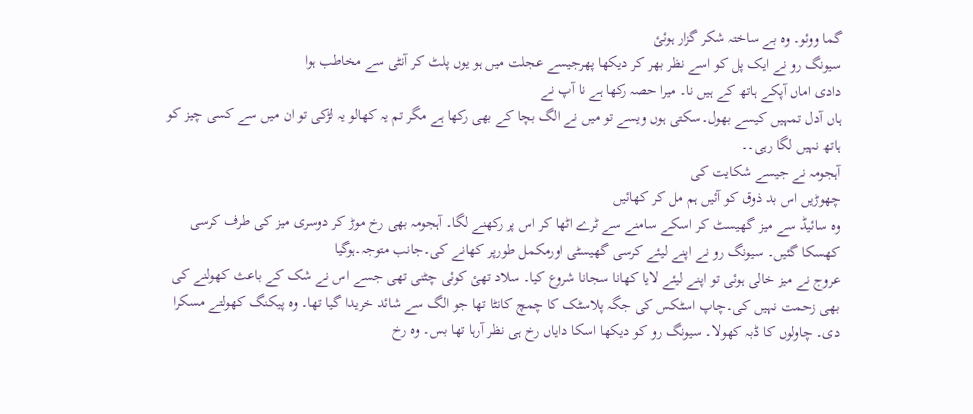گما ووئو۔ وہ بے ساختہ شکر گزار ہوئئ
سیونگ رو نے ایک پل کو اسے نظر بھر کر دیکھا پھرجیسے عجلت میں ہو یوں پلٹ کر آنٹی سے مخاطب ہوا
دادی اماں آپکے ہاتھ کے ہیں نا۔ میرا حصہ رکھا ہے نا آپ نے
ہاں آدل تمہیں کیسے بھول۔سکتی ہوں ویسے تو میں نے الگ بچا کے بھی رکھا ہے مگر تم یہ کھالو یہ لڑکی تو ان میں سے کسی چیز کو ہاتھ نہیں لگا رہی۔۔
آہجومہ نے جیسے شکایت کی
چھوڑیں اس بد ذوق کو آئیں ہم مل کر کھائیں
وہ سائیڈ سے میز گھیسٹ کر اسکے سامنے سے ٹرے اٹھا کر اس پر رکھنے لگا۔ آہجومہ بھی رخ موڑ کر دوسری میز کی طرف کرسی کھسکا گئیں۔ سیونگ رو نے اپنے لیئے کرسی گھیسٹی اورمکمل طورپر کھانے کی۔جانب متوجہ۔ہوگیا
عروج نے میز خالی ہوئی تو اپنے لیئے لایا کھانا سجانا شروع کیا۔ سلاد تھئ کوئی چٹنی تھی جسے اس نے شک کے باعث کھولنے کی بھی زحمت نہیں کی۔چاپ اسٹکس کی جگہ پلاسٹک کا چمچ کانٹا تھا جو الگ سے شائد خریدا گیا تھا۔ وہ پیکنگ کھولتے مسکرا دی۔ چاولوں کا ڈبہ کھولا۔ سیونگ رو کو دیکھا اسکا دایاں رخ ہی نظر آرہا تھا بس۔ وہ رخ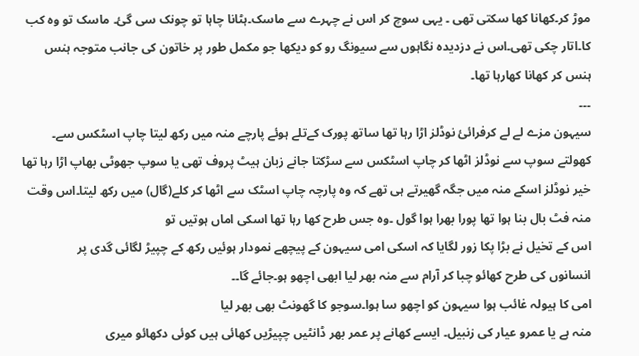موڑ کر۔کھانا کھا سکتی تھی ۔ یہی سوچ کر اس نے چہرے سے ماسک۔ہٹانا چاہا تو چونک سی گئ۔ ماسک تو وہ کب کا۔اتار چکی تھی۔اس نے دزدیدہ نگاہوں سے سیونگ رو کو دیکھا جو مکمل طور پر خاتون کی جانب متوجہ ہنس ہنس کر کھانا کھارہا تھا۔
۔۔۔
سیہون مزے لے لے کرفرائئ نوڈلز اڑا رہا تھا ساتھ پورک کےتلے ہوئے پارچے منہ میں رکھ لیتا چاپ اسٹکس سے۔
کھولتے سوپ سے نوڈلز اٹھا کر چاپ اسٹکس سے سڑکتا جانے زبان ہیٹ پروف تھی یا سوپ جھوٹی بھاپ اڑا رہا تھا
خیر نوڈلز اسکے منہ میں جگہ گھیرتے ہی تھے کہ وہ پارچہ چاپ اسٹک سے اٹھا کر کلے(گال) میں رکھ لیتا۔اس وقت منہ فٹ بال بنا ہوا تھا پورا بھرا ہوا گول ۔وہ جس طرح کھا رہا تھا اسکی اماں ہوتیں تو
اس کے تخیل نے بڑا پکا زور لگایا کہ اسکی امی سیہون کے پیچھے نمودار ہوئیں رکھ کے چپیڑ لگائی گدی پر
انسانوں کی طرح کھائو چبا کر آرام سے منہ بھر لیا ابھی اچھو ہو۔جائے گا۔۔
امی کا ہیولہ غائب ہوا سیہون کو اچھو سا ہوا۔سوجو کا گھونٹ بھی بھر لیا
منہ ہے یا عمرو عیار کی زنبیل۔ ایسے کھانے پر عمر بھر ڈانٹیں چپیڑیں کھائی ہیں کوئی دکھائو میری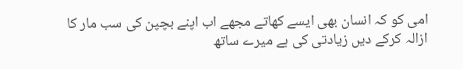امی کو کہ انسان بھی ایسے کھاتے مجھے اب اپنے بچپن کی سب مار کا ازالہ کرکے دیں زیادتی کی ہے میرے ساتھ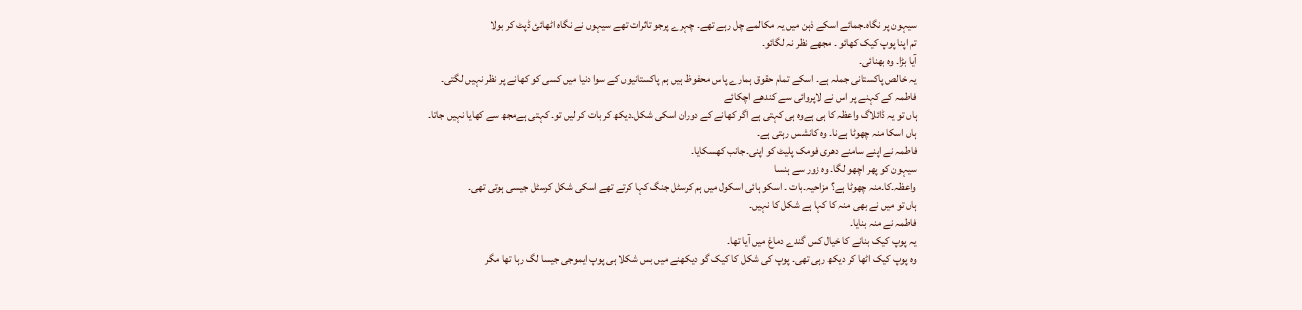سیہون پر نگاہ۔جمائے اسکے ذہن میں یہ مکالمے چل رہے تھے۔ چہرے پرجو تاثرات تھے سیہوں نے نگاہ اٹھائئ ڈپٹ کر بولا
تم اپنا پوپ کیک کھائو ۔ مجھے نظر نہ لگائو۔
آیا بڑا۔ وہ بھنائی۔
یہ خالص پاکستانی جملہ ہے۔ اسکے تمام حقوق ہمارے پاس محفوظ ہیں ہم پاکستانیوں کے سوا دنیا میں کسی کو کھانے پر نظر نہیں لگتی۔
فاطمہ کے کہنے پر اس نے لاپروائی سے کندھے اچکائے
ہاں تو یہ ڈائلاگ واعظہ کا ہی ہےوہ ہی کہتی ہے اگر کھانے کے دوران اسکی شکل۔دیکھ کر بات کر لیں تو۔ کہتی ہےمجھ سے کھایا نہیں جاتا۔
ہاں اسکا منہ چھوٹا ہےنا۔ وہ کانشس رہتی ہے۔
فاطمہ نے اپنے سامنے دھری فومک پلیٹ کو اپنی۔جانب کھسکایا۔
سیہون کو پھر اچھو لگا۔ وہ زور سے ہنسا
واعظہ۔کا۔منہ چھوٹا ہے؟ مزاحیہ۔بات ۔ اسکو ہائی اسکول میں ہم کرسٹل جنگ کہا کرتے تھے اسکی شکل کرسٹل جیسی ہوتی تھی۔
ہاں تو میں نے بھی منہ کا کہا ہے شکل کا نہیں۔
فاطمہ نے منہ بنایا۔
یہ پوپ کیک بنانے کا خیال کس گندے دماغ میں آیا تھا۔
وہ پوپ کیک اٹھا کر دیکھ رہی تھی۔ پوپ کی شکل کا کیک گو دیکھنے میں بس شکلا ہی پوپ ایموجی جیسا لگ رہا تھا مگر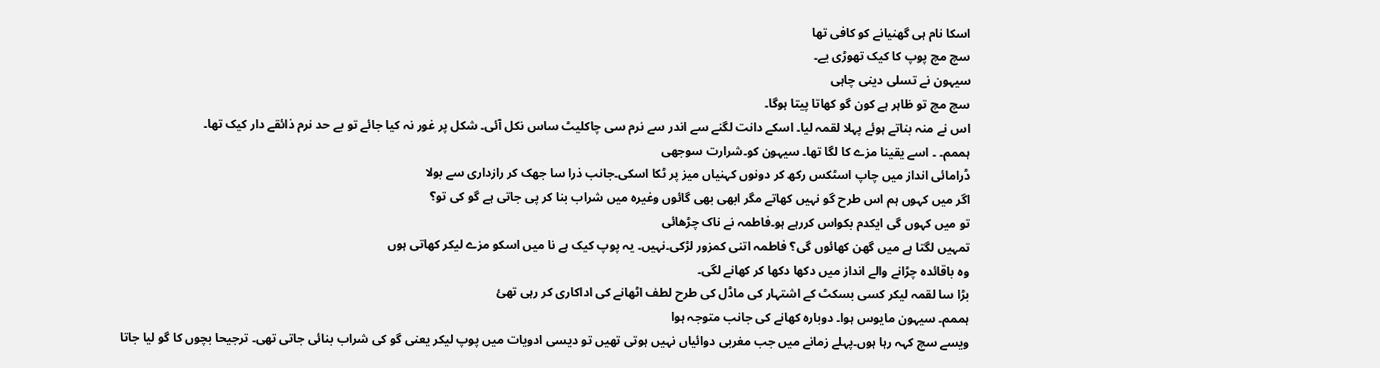اسکا نام ہی گھنیانے کو کافی تھا
سچ مچ پوپ کا کیک تھوڑی یے۔
سیہون نے تسلی دینی چاہی
سچ مچ تو ظاہر ہے کون گو کھاتا پیتا ہوگا۔
اس نے منہ بناتے ہوئے پہلا لقمہ لیا۔ اسکے دانت لگنے سے اندر سے نرم سی چاکلیٹ ساس نکل آئی۔ شکل پر غور نہ کیا جائے تو بے حد نرم ذائقے دار کیک تھا۔
ہممم۔ ۔ اسے یقینا مزے کا لگا تھا۔ سیہون کو۔شرارت سوجھی
ڈرامائی انداز میں چاپ اسٹکس رکھ کر دونوں کہنیاں میز پر ٹکا اسکی۔جانب ذرا سا جھک کر رازداری سے بولا
اگر میں کہوں ہم اس طرح گو نہیں کھاتے مگر ابھی بھی گائوں وغیرہ میں شراب بنا کر پی جاتی ہے گو کی تو؟
تو میں کہوں گی ایکدم بکواس کررہے ہو۔فاطمہ نے ناک چڑھائی
تمہیں لگتا ہے میں گھن کھائوں گی؟ فاطمہ اتنی کمزور لڑکی۔نہیں۔ یہ پوپ کیک ہے نا میں اسکو مزے لیکر کھاتی ہوں
وہ باقائدہ چڑانے والے انداز میں دکھا دکھا کر کھانے لگی۔
بڑا سا لقمہ لیکر کسی بسکٹ کے اشتہار کی ماڈل کی طرح لطف اٹھانے کی اداکاری کر رہی تھئ
ہممم۔ سیہون مایوس ہوا۔ دوبارہ کھانے کی جانب متوجہ ہوا
ویسے سچ کہہ رہا ہوں۔پہلے زمانے میں جب مغربی دوائیاں نہیں ہوتی تھیں تو دیسی ادویات میں پوپ لیکر یعنی گو کی شراب بنائی جاتی تھی۔ ترجیحا بچوں کا گو لیا جاتا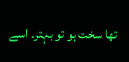تھا سخت ہو تو بہتر۔ اسے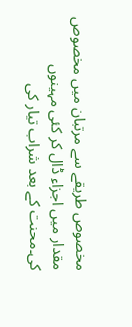مخصوص طریقے سے مرتبان میں مخصوص مقدار میں اجزاء ڈال کر کئی مہینوں کی۔محنت کے بعد شراب تیار کی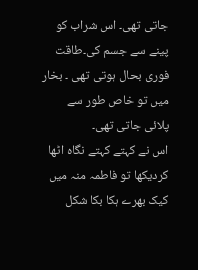جاتی تھی۔ اس شراب کو پینے سے جسم کی۔طاقت فوری بحال ہوتی تھی ۔ بخار میں تو خاص طور سے پلائی جاتی تھی۔
اس نے کہتے کہتے نگاہ اٹھا کردیکھا تو فاطمہ منہ میں کیک بھرے ہکا بکا شکل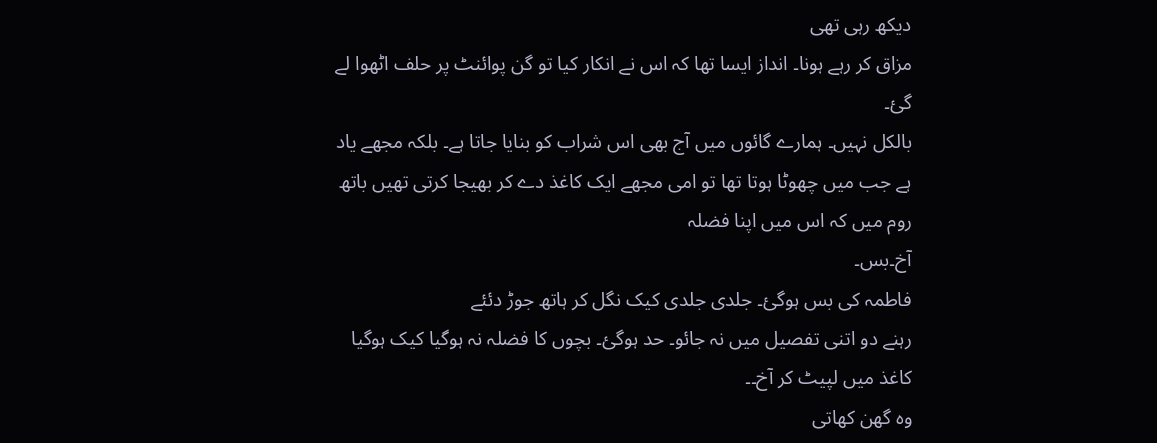دیکھ رہی تھی
مزاق کر رہے ہونا۔ انداز ایسا تھا کہ اس نے انکار کیا تو گن پوائنٹ پر حلف اٹھوا لے گئ۔
بالکل نہیں۔ ہمارے گائوں میں آج بھی اس شراب کو بنایا جاتا ہے۔ بلکہ مجھے یاد ہے جب میں چھوٹا ہوتا تھا تو امی مجھے ایک کاغذ دے کر بھیجا کرتی تھیں باتھ روم میں کہ اس میں اپنا فضلہ
آخ۔بس۔
فاطمہ کی بس ہوگئ۔ جلدی جلدی کیک نگل کر ہاتھ جوڑ دئئے
رہنے دو اتنی تفصیل میں نہ جائو۔ حد ہوگئ۔ بچوں کا فضلہ نہ ہوگیا کیک ہوگیا کاغذ میں لپیٹ کر آخ۔۔
وہ گھن کھاتی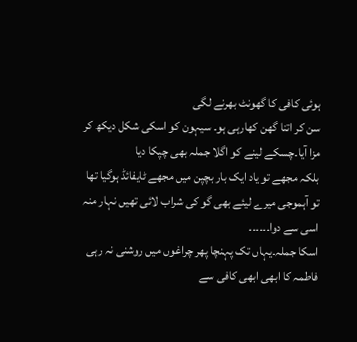ہوئی کافی کا گھونٹ بھرنے لگی
سن کر اتنا گھن کھارہی ہو۔ سیہون کو اسکی شکل دیکھ کر مزا آیا۔چسکے لینے کو اگلا جملہ بھی چپکا دیا
بلکہ مجھے تو یاد ایک بار بچپن میں مجھے ٹایفائڈ ہوگیا تھا تو آہموجی میرے لیئے بھی گو کی شراب لائی تھیں نہار منہ اسی سے دوا۔۔۔۔۔۔
اسکا جملہ۔یہاں تک پہنچا پھر چراغوں میں روشنی نہ رہی
فاطمہ کا ابھی ابھی کافی سے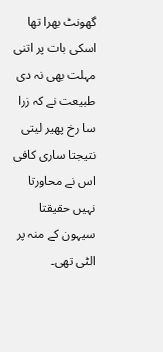گھونٹ بھرا تھا اسکی بات پر اتنی مہلت بھی نہ دی طبیعت نے کہ زرا سا رخ پھیر لیتی نتیجتا ساری کافی اس نے محاورتا نہیں حقیقتا سیہون کے منہ پر الٹی تھی۔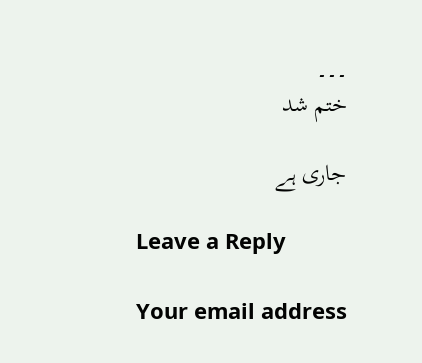۔۔۔
ختم شد

جاری ہے

Leave a Reply

Your email address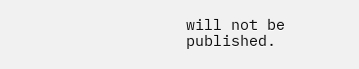will not be published.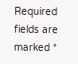Required fields are marked *